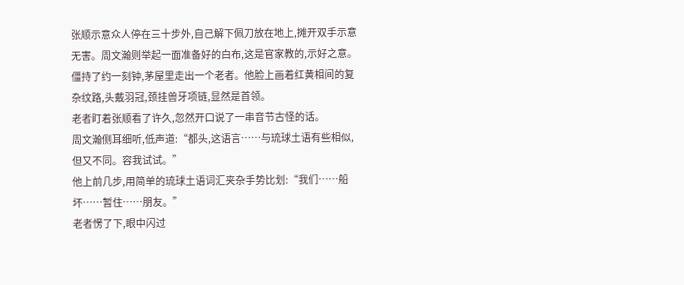张顺示意众人停在三十步外,自己解下佩刀放在地上,摊开双手示意无害。周文瀚则举起一面准备好的白布,这是官家教的,示好之意。
僵持了约一刻钟,茅屋里走出一个老者。他脸上画着红黄相间的复杂纹路,头戴羽冠,颈挂兽牙项链,显然是首领。
老者盯着张顺看了许久,忽然开口说了一串音节古怪的话。
周文瀚侧耳细听,低声道:“都头,这语言……与琉球土语有些相似,但又不同。容我试试。”
他上前几步,用简单的琉球土语词汇夹杂手势比划:“我们……船坏……暂住……朋友。”
老者愣了下,眼中闪过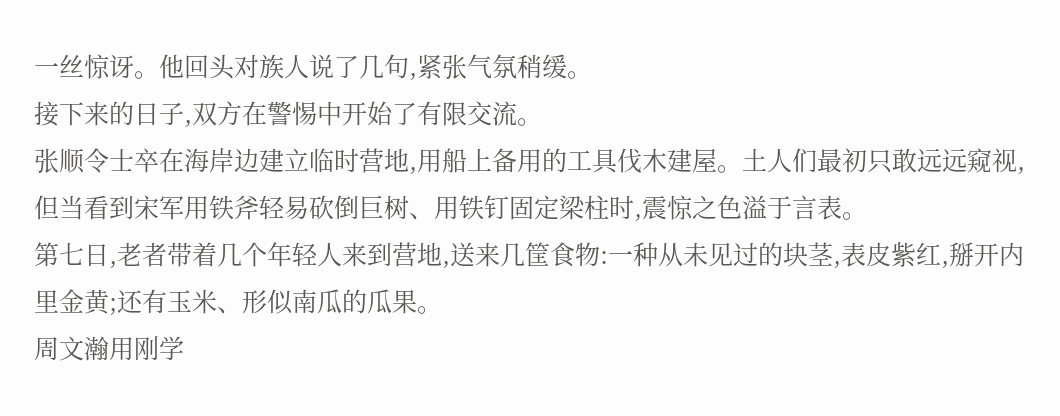一丝惊讶。他回头对族人说了几句,紧张气氛稍缓。
接下来的日子,双方在警惕中开始了有限交流。
张顺令士卒在海岸边建立临时营地,用船上备用的工具伐木建屋。土人们最初只敢远远窥视,但当看到宋军用铁斧轻易砍倒巨树、用铁钉固定梁柱时,震惊之色溢于言表。
第七日,老者带着几个年轻人来到营地,送来几筐食物:一种从未见过的块茎,表皮紫红,掰开内里金黄;还有玉米、形似南瓜的瓜果。
周文瀚用刚学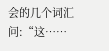会的几个词汇问:“这……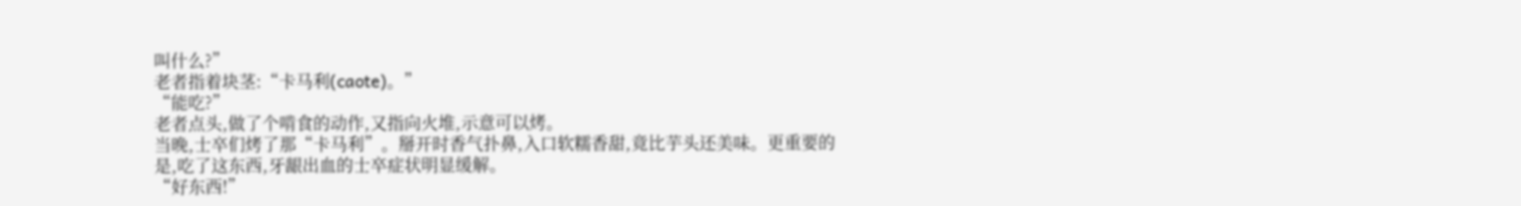叫什么?”
老者指着块茎:“卡马利(caote)。”
“能吃?”
老者点头,做了个啃食的动作,又指向火堆,示意可以烤。
当晚,士卒们烤了那“卡马利”。掰开时香气扑鼻,入口软糯香甜,竟比芋头还美味。更重要的是,吃了这东西,牙龈出血的士卒症状明显缓解。
“好东西!”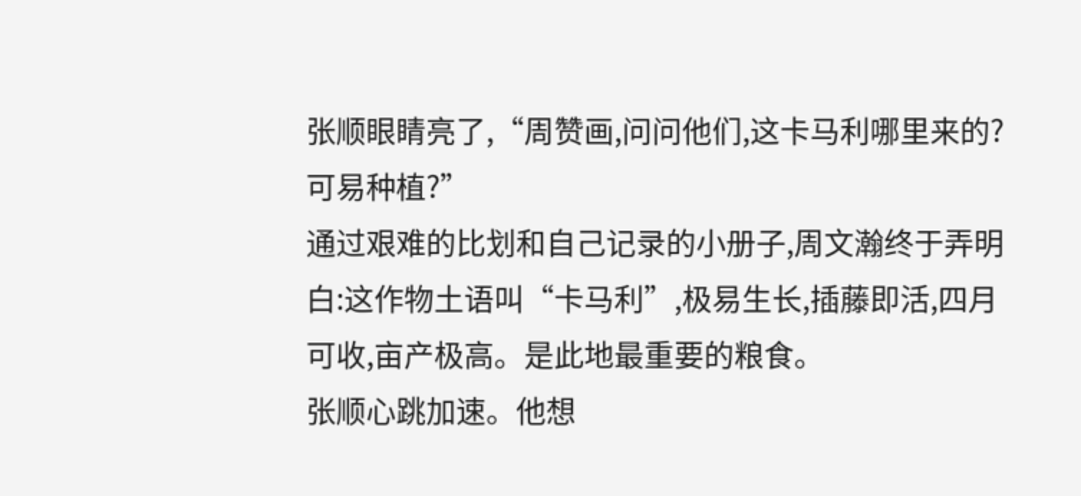张顺眼睛亮了,“周赞画,问问他们,这卡马利哪里来的?可易种植?”
通过艰难的比划和自己记录的小册子,周文瀚终于弄明白:这作物土语叫“卡马利”,极易生长,插藤即活,四月可收,亩产极高。是此地最重要的粮食。
张顺心跳加速。他想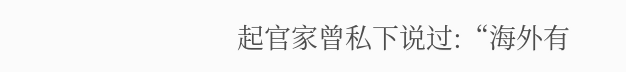起官家曾私下说过:“海外有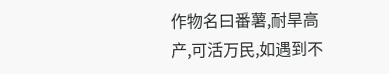作物名曰番薯,耐旱高产,可活万民,如遇到不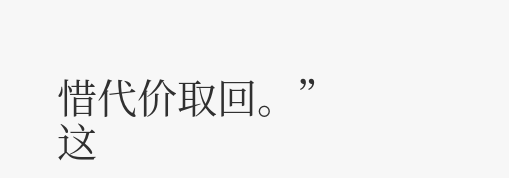惜代价取回。”
这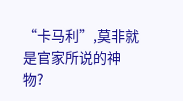“卡马利”,莫非就是官家所说的神物?